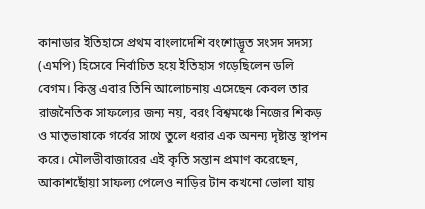কানাডার ইতিহাসে প্রথম বাংলাদেশি বংশোদ্ভূত সংসদ সদস্য (এমপি) হিসেবে নির্বাচিত হয়ে ইতিহাস গড়েছিলেন ডলি বেগম। কিন্তু এবার তিনি আলোচনায় এসেছেন কেবল তার রাজনৈতিক সাফল্যের জন্য নয়, বরং বিশ্বমঞ্চে নিজের শিকড় ও মাতৃভাষাকে গর্বের সাথে তুলে ধরার এক অনন্য দৃষ্টান্ত স্থাপন করে। মৌলভীবাজারের এই কৃতি সন্তান প্রমাণ করেছেন, আকাশছোঁয়া সাফল্য পেলেও নাড়ির টান কখনো ভোলা যায়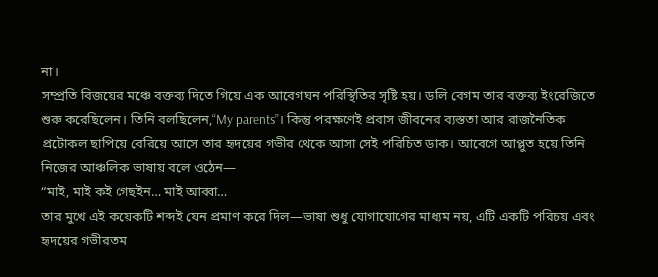না।
সম্প্রতি বিজয়ের মঞ্চে বক্তব্য দিতে গিয়ে এক আবেগঘন পরিস্থিতির সৃষ্টি হয়। ডলি বেগম তার বক্তব্য ইংরেজিতে শুরু করেছিলেন। তিনি বলছিলেন,“My parents”। কিন্তু পরক্ষণেই প্রবাস জীবনের ব্যস্ততা আর রাজনৈতিক প্রটোকল ছাপিয়ে বেরিয়ে আসে তার হৃদয়ের গভীর থেকে আসা সেই পরিচিত ডাক। আবেগে আপ্লুত হয়ে তিনি নিজের আঞ্চলিক ভাষায় বলে ওঠেন—
“মাই, মাই কই গেছইন… মাই আব্বা…
তার মুখে এই কয়েকটি শব্দই যেন প্রমাণ করে দিল—ভাষা শুধু যোগাযোগের মাধ্যম নয়, এটি একটি পরিচয় এবং হৃদয়ের গভীরতম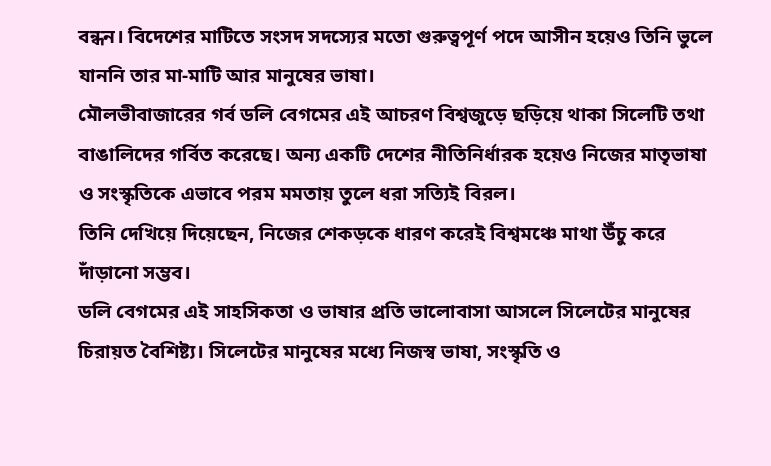বন্ধন। বিদেশের মাটিতে সংসদ সদস্যের মতো গুরুত্বপূর্ণ পদে আসীন হয়েও তিনি ভুলে যাননি তার মা-মাটি আর মানুষের ভাষা।
মৌলভীবাজারের গর্ব ডলি বেগমের এই আচরণ বিশ্বজুড়ে ছড়িয়ে থাকা সিলেটি তথা বাঙালিদের গর্বিত করেছে। অন্য একটি দেশের নীতিনির্ধারক হয়েও নিজের মাতৃভাষা ও সংস্কৃতিকে এভাবে পরম মমতায় তুলে ধরা সত্যিই বিরল।
তিনি দেখিয়ে দিয়েছেন, নিজের শেকড়কে ধারণ করেই বিশ্বমঞ্চে মাথা উঁচু করে দাঁড়ানো সম্ভব।
ডলি বেগমের এই সাহসিকতা ও ভাষার প্রতি ভালোবাসা আসলে সিলেটের মানুষের চিরায়ত বৈশিষ্ট্য। সিলেটের মানুষের মধ্যে নিজস্ব ভাষা, সংস্কৃতি ও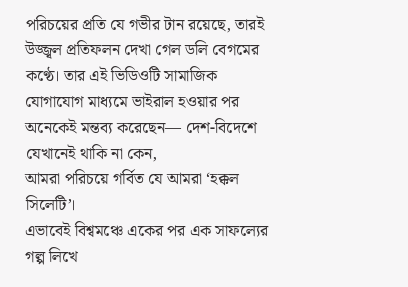পরিচয়ের প্রতি যে গভীর টান রয়েছে, তারই উজ্জ্বল প্রতিফলন দেখা গেল ডলি বেগমের কণ্ঠে। তার এই ভিডিওটি সামাজিক যোগাযোগ মাধ্যমে ভাইরাল হওয়ার পর অনেকেই মন্তব্য করেছেন— দেশ-বিদেশে যেখানেই থাকি না কেন,
আমরা পরিচয়ে গর্বিত যে আমরা ‘হক্কল সিলেটি’।
এভাবেই বিশ্বমঞ্চে একের পর এক সাফল্যের গল্প লিখে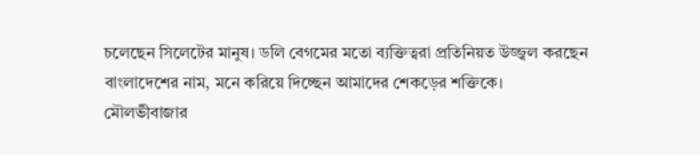চলেছেন সিলেটের মানুষ। ডলি বেগমের মতো ব্যক্তিত্বরা প্রতিনিয়ত উজ্জ্বল করছেন বাংলাদেশের নাম, মনে করিয়ে দিচ্ছেন আমাদের শেকড়ের শক্তিকে।
মৌলভীবাজার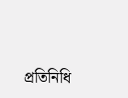প্রতিনিধি